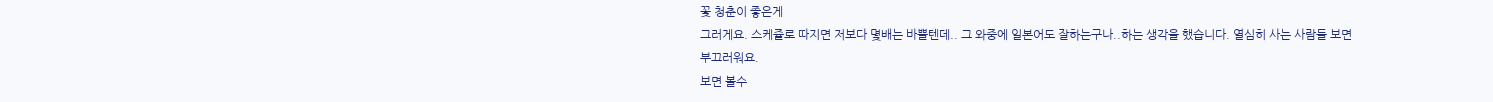꽃 청춘이 좋은게
그러게요. 스케쥴로 따지면 저보다 몇배는 바쁠텐데.. 그 와중에 일본어도 잘하는구나..하는 생각을 했습니다. 열심히 사는 사람들 보면 부끄러워요.
보면 볼수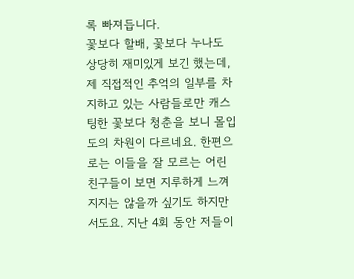록 빠져듭니다.
꽃보다 할배, 꽃보다 누나도 상당히 재미있게 보긴 했는데, 제 직접적인 추억의 일부를 차지하고 있는 사람들로만 캐스팅한 꽃보다 청춘을 보니 몰입도의 차원이 다르네요. 한편으로는 이들을 잘 모르는 어린 친구들이 보면 지루하게 느껴지지는 않을까 싶기도 하지만서도요. 지난 4회 동안 저들이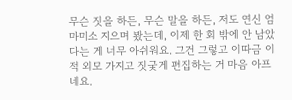무슨 짓을 하든, 무슨 말을 하든, 저도 연신 엄마미소 지으며 봤는데, 이제 한 회 밖에 안 남았다는 게 너무 아쉬워요. 그건 그렇고 이따금 이적 외모 가지고 짓궂게 편집하는 거 마음 아프네요.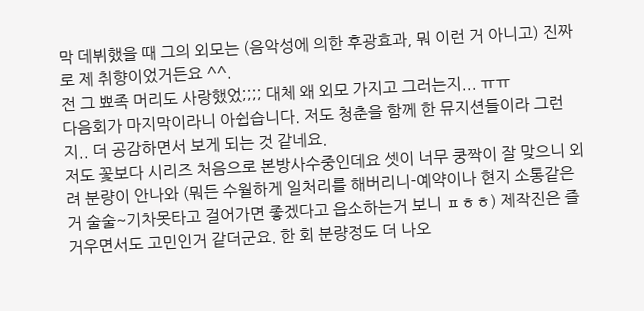막 데뷔했을 때 그의 외모는 (음악성에 의한 후광효과, 뭐 이런 거 아니고) 진짜로 제 취향이었거든요 ^^.
전 그 뾰족 머리도 사랑했었;;;; 대체 왜 외모 가지고 그러는지... ㅠㅠ
다음회가 마지막이라니 아쉽습니다. 저도 청춘을 함께 한 뮤지션들이라 그런지.. 더 공감하면서 보게 되는 것 같네요.
저도 꽃보다 시리즈 처음으로 본방사수중인데요 셋이 너무 쿵짝이 잘 맞으니 외려 분량이 안나와 (뭐든 수월하게 일처리를 해버리니-예약이나 현지 소통같은거 술술~기차못타고 걸어가면 좋겠다고 읍소하는거 보니 ㅍㅎㅎ) 제작진은 즐거우면서도 고민인거 같더군요. 한 회 분량정도 더 나오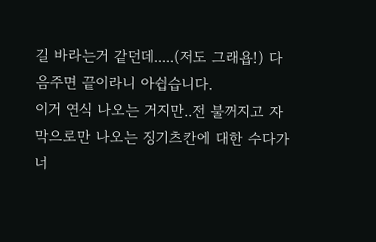길 바라는거 같던데.....(저도 그래욥!) 다음주면 끝이라니 아쉽습니다.
이거 연식 나오는 거지만..전 불꺼지고 자막으로만 나오는 징기츠칸에 대한 수다가 너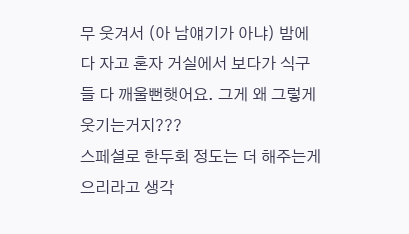무 웃겨서 (아 남얘기가 아냐) 밤에 다 자고 혼자 거실에서 보다가 식구들 다 깨울뻔햇어요. 그게 왜 그렇게 웃기는거지???
스페셜로 한두회 정도는 더 해주는게 으리라고 생각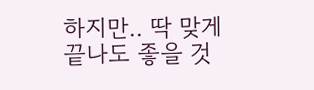하지만.. 딱 맞게 끝나도 좋을 것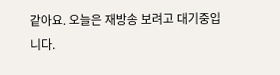같아요. 오늘은 재방송 보려고 대기중입니다.